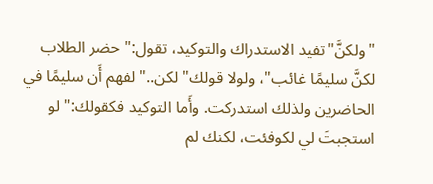"ولكنَّ"تفيد الاستدراك والتوكيد، تقول:"حضر الطلاب لكنَّ سليمًا غائب"، ولولا قولك"لكن.."لفهم أَن سليمًا في الحاضرين ولذلك استدركت. وأَما التوكيد فكقولك:"لو استجبتَ لي لكوفئت، لكنك لم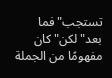تستجب"فما بعد"لكن"كان مفهومًا من الجملة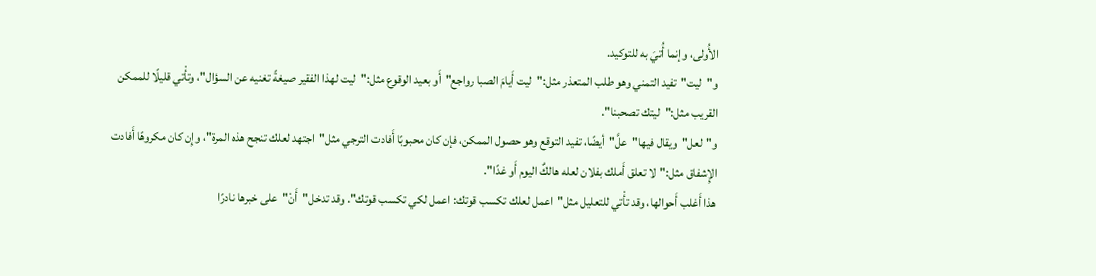الأُولى، وإنما أُتيَ به للتوكيد.
و"ليت"تفيد التمني وهو طلب المتعذر مثل:"ليت أَيامَ الصبا رواجع"أَو بعيد الوقوع مثل:"ليت لهذا الفقير صيغةً تغنيه عن السؤال"، وتأْتي قليلًا للممكن القريب مثل:"ليتك تصحبنا".
و"لعل"ويقال فيها"علَّ"أيضًا، تفيد التوقع وهو حصول الممكن، فإن كان محبوبًا أَفادت الترجي مثل"اجتهد لعلك تنجح هذه المرة"، وإِن كان مكروهًا أَفادت الإِشفاق مثل:"لا تعلق أَملك بفلان لعله هالكٌ اليوم أَو غدًا".
هذا أَغلب أَحوالها، وقد تأْتي للتعليل مثل"اعمل لعلك تكسب قوتك: اعمل لكي تكسب قوتك". وقد تدخل"أَنْ"على خبرها نادرًا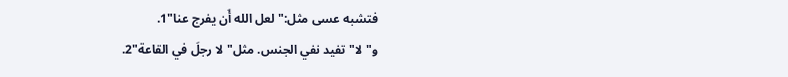فتشبه عسى مثل:"لعل الله أَن يفرج عنا"1.
و"لا"تفيد نفي الجنس. مثل"لا رجلَ في القاعة"2.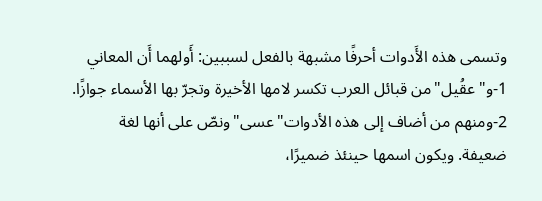وتسمى هذه الأَدوات أحرفًا مشبهة بالفعل لسببين: أَولهما أَن المعاني
1-و"عقُيل"من قبائل العرب تكسر لامها الأخيرة وتجرّ بها الأسماء جوازًا.
2-ومنهم من أضاف إلى هذه الأدوات"عسى"ونصّ على أنها لغة ضعيفة. ويكون اسمها حينئذ ضميرًا،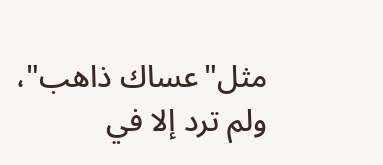مثل"عساك ذاهب"، ولم ترد إلا في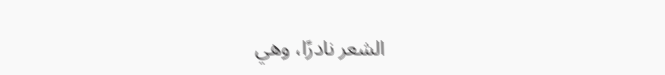الشعر نادرًا، وهي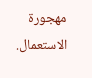مهجورة الاستعمال.